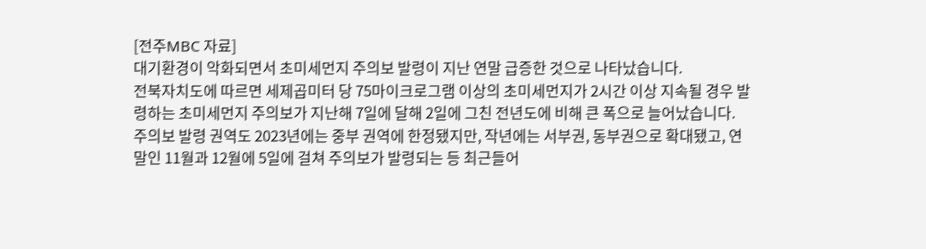[전주MBC 자료]
대기환경이 악화되면서 초미세먼지 주의보 발령이 지난 연말 급증한 것으로 나타났습니다.
전북자치도에 따르면 세제곱미터 당 75마이크로그램 이상의 초미세먼지가 2시간 이상 지속될 경우 발령하는 초미세먼지 주의보가 지난해 7일에 달해 2일에 그친 전년도에 비해 큰 폭으로 늘어났습니다.
주의보 발령 권역도 2023년에는 중부 권역에 한정됐지만, 작년에는 서부권, 동부권으로 확대됐고, 연말인 11월과 12월에 5일에 걸쳐 주의보가 발령되는 등 최근들어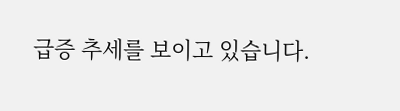급증 추세를 보이고 있습니다.